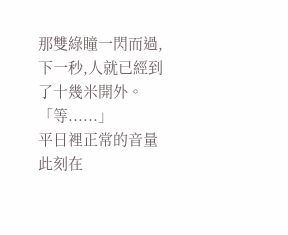那雙綠瞳一閃而過,下一秒,人就已經到了十幾米開外。
「等......」
平日裡正常的音量此刻在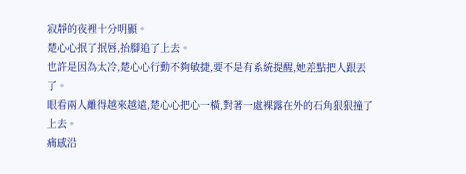寂靜的夜裡十分明顯。
楚心心抿了抿唇,抬腳追了上去。
也許是因為太冷,楚心心行動不夠敏捷,要不是有系統提醒,她差點把人跟丟了。
眼看兩人離得越來越遠,楚心心把心一橫,對著一處裸露在外的石角狠狠撞了上去。
痛感沿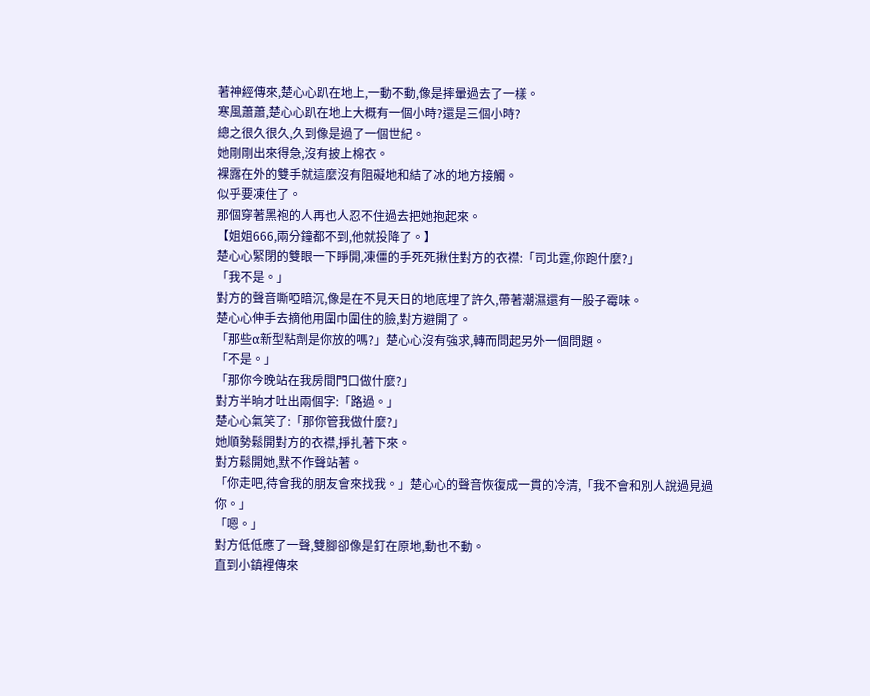著神經傳來,楚心心趴在地上,一動不動,像是摔暈過去了一樣。
寒風蕭蕭,楚心心趴在地上大概有一個小時?還是三個小時?
總之很久很久,久到像是過了一個世紀。
她剛剛出來得急,沒有披上棉衣。
裸露在外的雙手就這麼沒有阻礙地和結了冰的地方接觸。
似乎要凍住了。
那個穿著黑袍的人再也人忍不住過去把她抱起來。
【姐姐666,兩分鐘都不到,他就投降了。】
楚心心緊閉的雙眼一下睜開,凍僵的手死死揪住對方的衣襟:「司北霆,你跑什麼?」
「我不是。」
對方的聲音嘶啞暗沉,像是在不見天日的地底埋了許久,帶著潮濕還有一股子霉味。
楚心心伸手去摘他用圍巾圍住的臉,對方避開了。
「那些α新型粘劑是你放的嗎?」楚心心沒有強求,轉而問起另外一個問題。
「不是。」
「那你今晚站在我房間門口做什麼?」
對方半晌才吐出兩個字:「路過。」
楚心心氣笑了:「那你管我做什麼?」
她順勢鬆開對方的衣襟,掙扎著下來。
對方鬆開她,默不作聲站著。
「你走吧,待會我的朋友會來找我。」楚心心的聲音恢復成一貫的冷清,「我不會和別人說過見過你。」
「嗯。」
對方低低應了一聲,雙腳卻像是釘在原地,動也不動。
直到小鎮裡傳來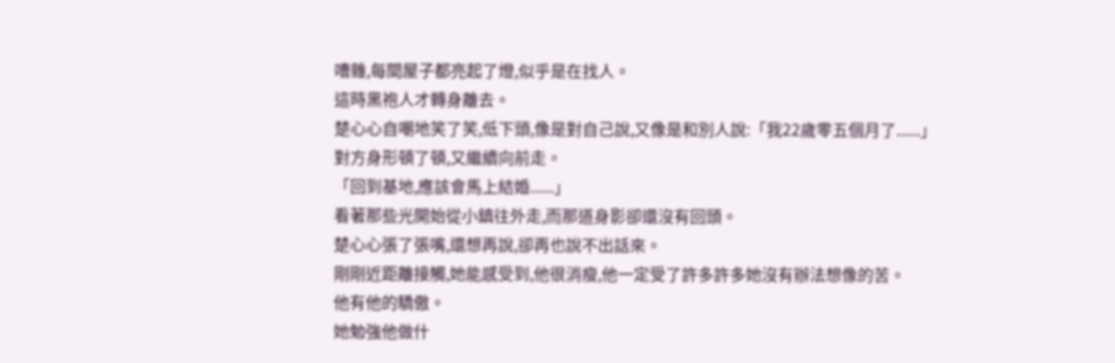嘈雜,每間屋子都亮起了燈,似乎是在找人。
這時黑袍人才轉身離去。
楚心心自嘲地笑了笑,低下頭,像是對自己說,又像是和別人說:「我22歲零五個月了......」
對方身形頓了頓,又繼續向前走。
「回到基地,應該會馬上結婚......」
看著那些光開始從小鎮往外走,而那道身影卻還沒有回頭。
楚心心張了張嘴,還想再說,卻再也說不出話來。
剛剛近距離接觸,她能感受到,他很消瘦,他一定受了許多許多她沒有辦法想像的苦。
他有他的驕傲。
她勉強他做什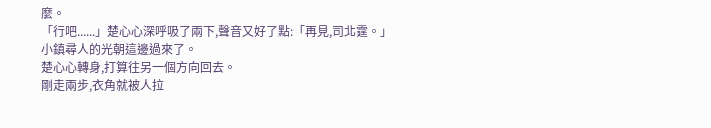麼。
「行吧......」楚心心深呼吸了兩下,聲音又好了點:「再見,司北霆。」
小鎮尋人的光朝這邊過來了。
楚心心轉身,打算往另一個方向回去。
剛走兩步,衣角就被人拉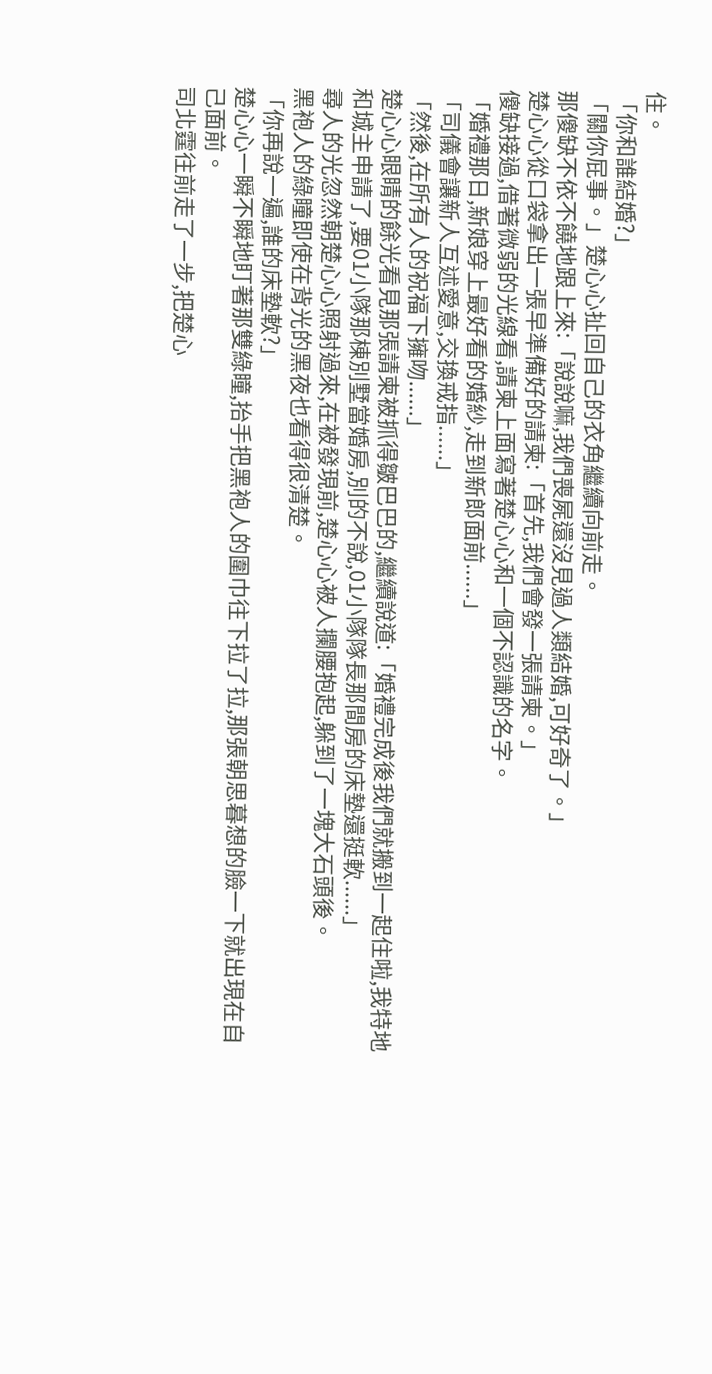住。
「你和誰結婚?」
「關你屁事。」楚心心扯回自己的衣角繼續向前走。
那傻缺不依不饒地跟上來:「說說嘛,我們喪屍還沒見過人類結婚,可好奇了。」
楚心心從口袋拿出一張早準備好的請柬:「首先,我們會發一張請柬。」
傻缺接過,借著微弱的光線看,請柬上面寫著楚心心和一個不認識的名字。
「婚禮那日,新娘穿上最好看的婚紗,走到新郎面前......」
「司儀會讓新人互述愛意,交換戒指......」
「然後,在所有人的祝福下擁吻......」
楚心心眼睛的餘光看見那張請柬被抓得皺巴巴的,繼續說道:「婚禮完成後我們就搬到一起住啦,我特地和城主申請了,要01小隊那棟別墅當婚房,別的不說,01小隊隊長那間房的床墊還挺軟......」
尋人的光忽然朝楚心心照射過來,在被發現前,楚心心被人攔腰抱起,躲到了一塊大石頭後。
黑袍人的綠瞳即使在背光的黑夜也看得很清楚。
「你再說一遍,誰的床墊軟?」
楚心心一瞬不瞬地盯著那雙綠瞳,抬手把黑袍人的圍巾往下拉了拉,那張朝思暮想的臉一下就出現在自己面前。
司北霆往前走了一步,把楚心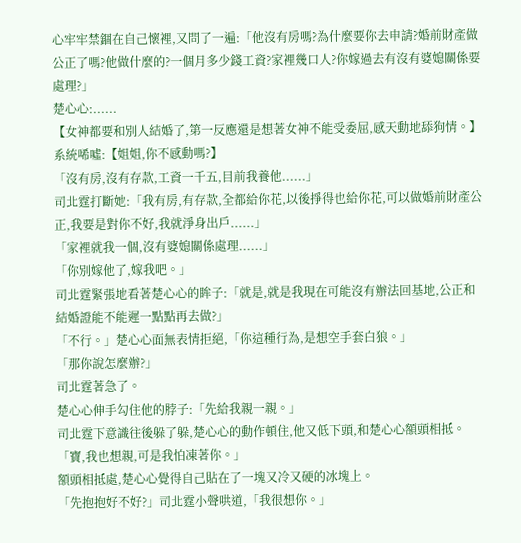心牢牢禁錮在自己懷裡,又問了一遍:「他沒有房嗎?為什麼要你去申請?婚前財產做公正了嗎?他做什麼的?一個月多少錢工資?家裡幾口人?你嫁過去有沒有婆媳關係要處理?」
楚心心:......
【女神都要和別人結婚了,第一反應還是想著女神不能受委屈,感天動地舔狗情。】
系統唏噓:【姐姐,你不感動嗎?】
「沒有房,沒有存款,工資一千五,目前我養他......」
司北霆打斷她:「我有房,有存款,全都給你花,以後掙得也給你花,可以做婚前財產公正,我要是對你不好,我就淨身出戶......」
「家裡就我一個,沒有婆媳關係處理......」
「你別嫁他了,嫁我吧。」
司北霆緊張地看著楚心心的眸子:「就是,就是我現在可能沒有辦法回基地,公正和結婚證能不能遲一點點再去做?」
「不行。」楚心心面無表情拒絕,「你這種行為,是想空手套白狼。」
「那你說怎麼辦?」
司北霆著急了。
楚心心伸手勾住他的脖子:「先給我親一親。」
司北霆下意識往後躲了躲,楚心心的動作頓住,他又低下頭,和楚心心額頭相抵。
「寶,我也想親,可是我怕凍著你。」
額頭相抵處,楚心心覺得自己貼在了一塊又冷又硬的冰塊上。
「先抱抱好不好?」司北霆小聲哄道,「我很想你。」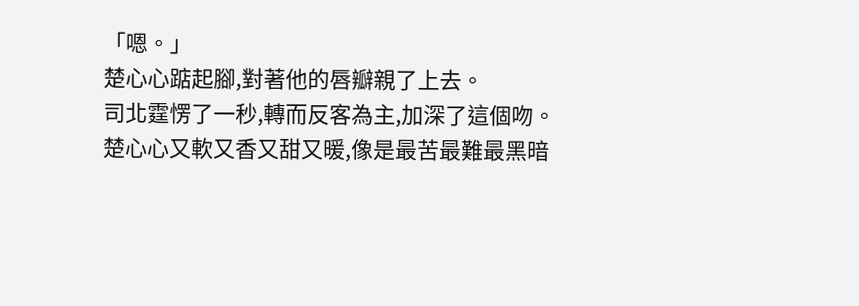「嗯。」
楚心心踮起腳,對著他的唇瓣親了上去。
司北霆愣了一秒,轉而反客為主,加深了這個吻。
楚心心又軟又香又甜又暖,像是最苦最難最黑暗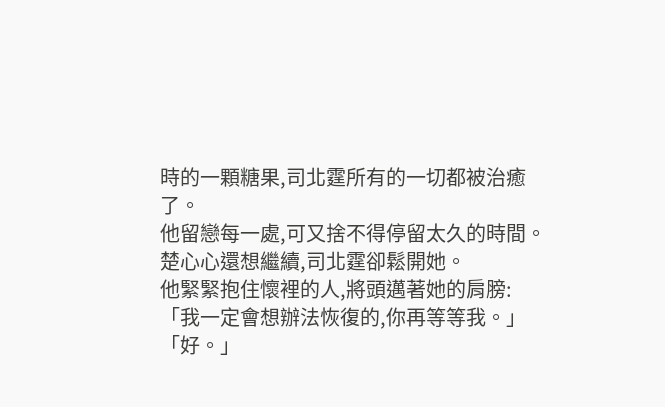時的一顆糖果,司北霆所有的一切都被治癒了。
他留戀每一處,可又捨不得停留太久的時間。
楚心心還想繼續,司北霆卻鬆開她。
他緊緊抱住懷裡的人,將頭邁著她的肩膀:「我一定會想辦法恢復的,你再等等我。」
「好。」